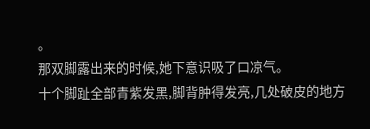。
那双脚露出来的时候,她下意识吸了口凉气。
十个脚趾全部青紫发黑,脚背肿得发亮,几处破皮的地方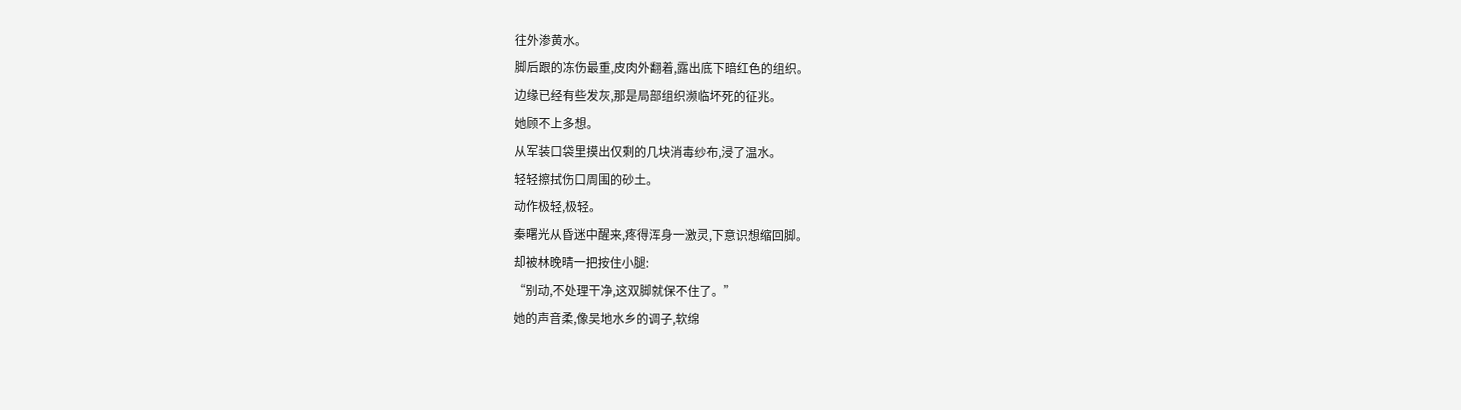往外渗黄水。
脚后跟的冻伤最重,皮肉外翻着,露出底下暗红色的组织。
边缘已经有些发灰,那是局部组织濒临坏死的征兆。
她顾不上多想。
从军装口袋里摸出仅剩的几块消毒纱布,浸了温水。
轻轻擦拭伤口周围的砂土。
动作极轻,极轻。
秦曙光从昏迷中醒来,疼得浑身一激灵,下意识想缩回脚。
却被林晚晴一把按住小腿:
“别动,不处理干净,这双脚就保不住了。”
她的声音柔,像吴地水乡的调子,软绵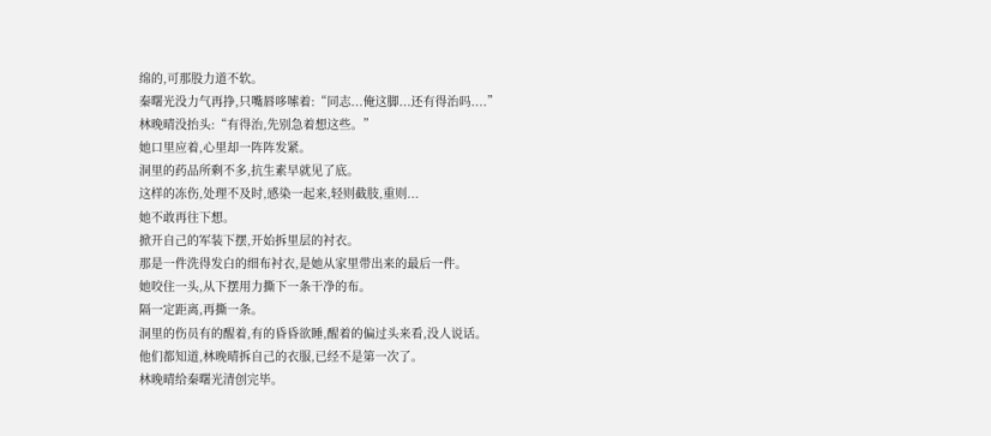绵的,可那股力道不软。
秦曙光没力气再挣,只嘴唇哆嗦着:“同志...俺这脚...还有得治吗....”
林晚晴没抬头:“有得治,先别急着想这些。”
她口里应着,心里却一阵阵发紧。
洞里的药品所剩不多,抗生素早就见了底。
这样的冻伤,处理不及时,感染一起来,轻则截肢,重则...
她不敢再往下想。
掀开自己的军装下摆,开始拆里层的衬衣。
那是一件洗得发白的细布衬衣,是她从家里带出来的最后一件。
她咬住一头,从下摆用力撕下一条干净的布。
隔一定距离,再撕一条。
洞里的伤员有的醒着,有的昏昏欲睡,醒着的偏过头来看,没人说话。
他们都知道,林晚晴拆自己的衣服,已经不是第一次了。
林晚晴给秦曙光清创完毕。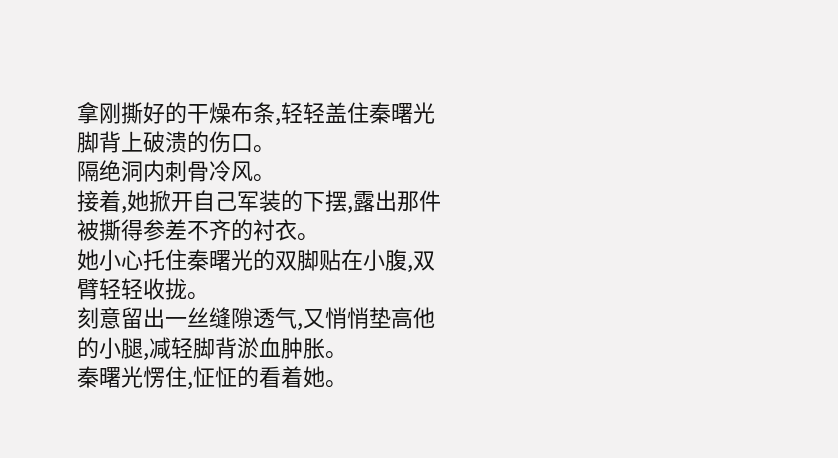拿刚撕好的干燥布条,轻轻盖住秦曙光脚背上破溃的伤口。
隔绝洞内刺骨冷风。
接着,她掀开自己军装的下摆,露出那件被撕得参差不齐的衬衣。
她小心托住秦曙光的双脚贴在小腹,双臂轻轻收拢。
刻意留出一丝缝隙透气,又悄悄垫高他的小腿,减轻脚背淤血肿胀。
秦曙光愣住,怔怔的看着她。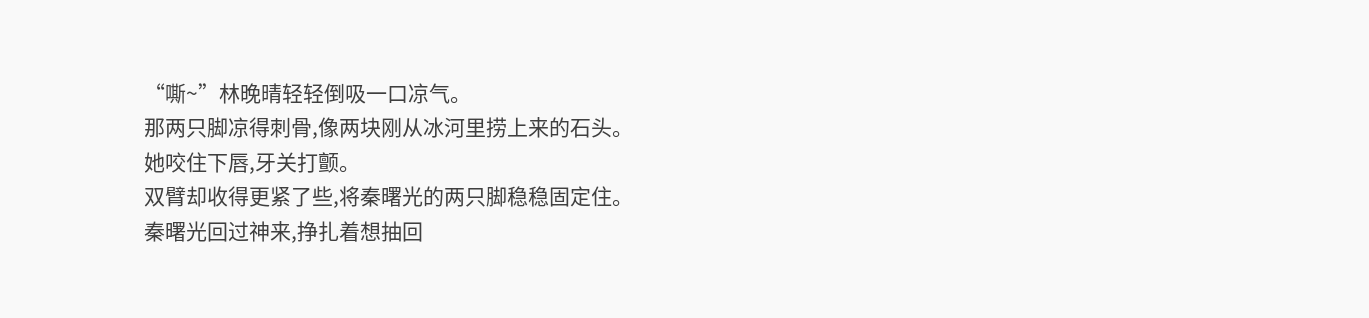“嘶~”林晚晴轻轻倒吸一口凉气。
那两只脚凉得刺骨,像两块刚从冰河里捞上来的石头。
她咬住下唇,牙关打颤。
双臂却收得更紧了些,将秦曙光的两只脚稳稳固定住。
秦曙光回过神来,挣扎着想抽回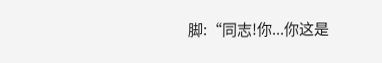脚:“同志!你...你这是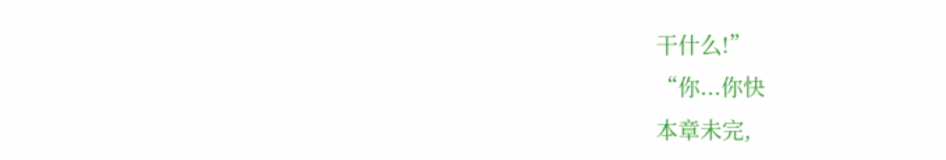干什么!”
“你...你快
本章未完,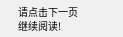请点击下一页继续阅读!